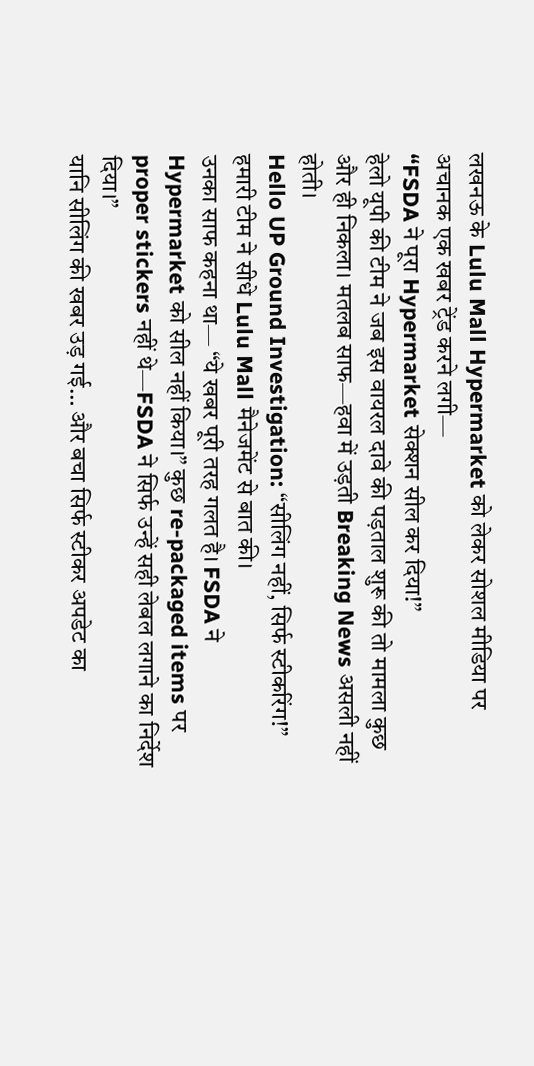लखनऊ के Lulu Mall Hypermarket को लेकर सोशल मीडिया पर अचानक एक खबर ट्रेंड करने लगी—
“FSDA ने पूरा Hypermarket सेक्शन सील कर दिया!”
हेलो यूपी की टीम ने जब इस वायरल दावे की पड़ताल शुरू की तो मामला कुछ और ही निकला। मतलब साफ—हवा में उड़ती Breaking News असली नहीं होती।
Hello UP Ground Investigation: “सीलिंग नहीं, सिर्फ स्टीकरिंग!”
हमारी टीम ने सीधे Lulu Mall मैनेजमेंट से बात की।
उनका साफ कहना था— “ये खबर पूरी तरह गलत है। FSDA ने Hypermarket को सील नहीं किया।” कुछ re-packaged items पर proper stickers नहीं थे—FSDA ने सिर्फ उन्हें सही लेबल लगाने का निर्देश दिया।”
यानि सीलिंग की खबर उड़ गई… और बचा सिर्फ स्टीकर अपडेट का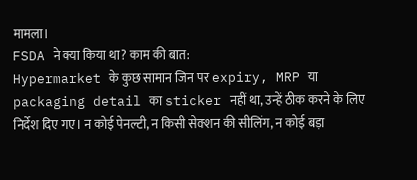मामला।
FSDA ने क्या किया था? काम की बात:
Hypermarket के कुछ सामान जिन पर expiry, MRP या packaging detail का sticker नहीं था, उन्हें ठीक करने के लिए निर्देश दिए गए। न कोई पेनल्टी, न किसी सेक्शन की सीलिंग, न कोई बड़ा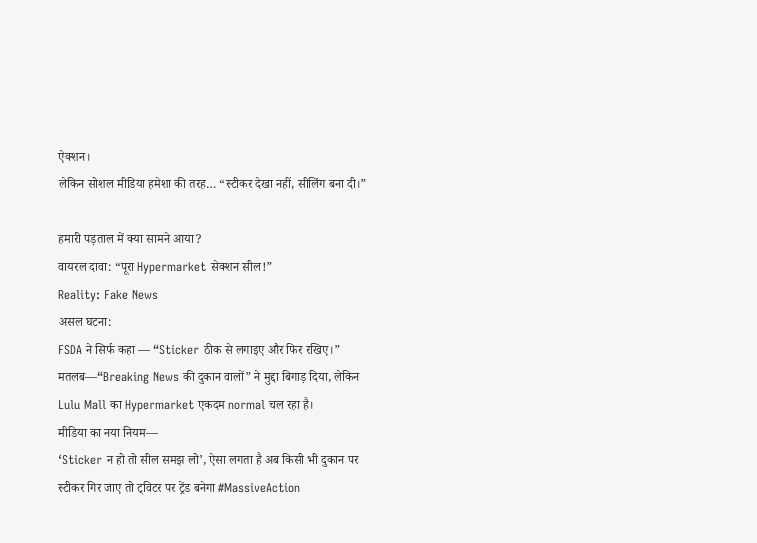ऐक्शन।
लेकिन सोशल मीडिया हमेशा की तरह… “स्टीकर देखा नहीं, सीलिंग बना दी।”

हमारी पड़ताल में क्या सामने आया?
वायरल दावा: “पूरा Hypermarket सेक्शन सील!”
Reality: Fake News
असल घटना:
FSDA ने सिर्फ कहा — “Sticker ठीक से लगाइए और फिर रखिए।”
मतलब—“Breaking News की दुकान वालों” ने मुद्दा बिगाड़ दिया, लेकिन Lulu Mall का Hypermarket एकदम normal चल रहा है।
मीडिया का नया नियम—
‘Sticker न हो तो सील समझ लो’, ऐसा लगता है अब किसी भी दुकान पर स्टीकर गिर जाए तो ट्विटर पर ट्रेंड बनेगा #MassiveAction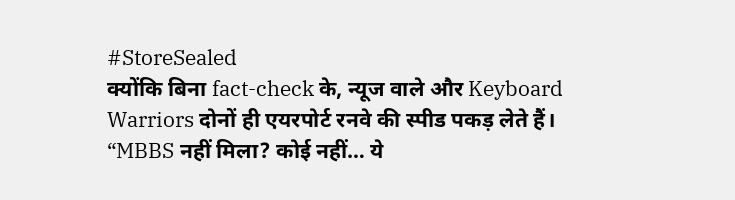#StoreSealed
क्योंकि बिना fact-check के, न्यूज वाले और Keyboard Warriors दोनों ही एयरपोर्ट रनवे की स्पीड पकड़ लेते हैं।
“MBBS नहीं मिला? कोई नहीं… ये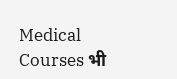Medical Courses भी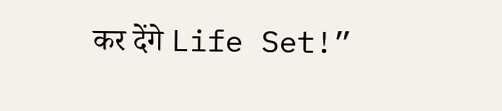कर देंगे Life Set!”